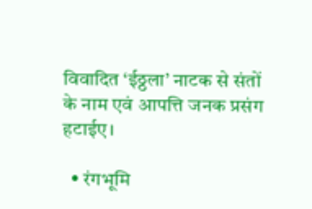विवादित ‘ईठ्ठला’ नाटक से संतों के नाम एवं आपत्ति जनक प्रसंग हटाईए।

  • रंगभूमि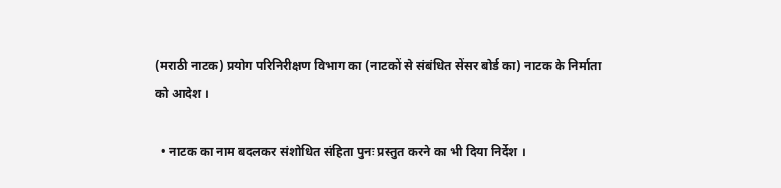(मराठी नाटक) प्रयोग परिनिरीक्षण विभाग का (नाटकों से संबंधित सेंसर बोर्ड का) नाटक के निर्माता को आदेश ।

  • नाटक का नाम बदलकर संशोधित संहिता पुनः प्रस्तुत करने का भी दिया निर्देश ।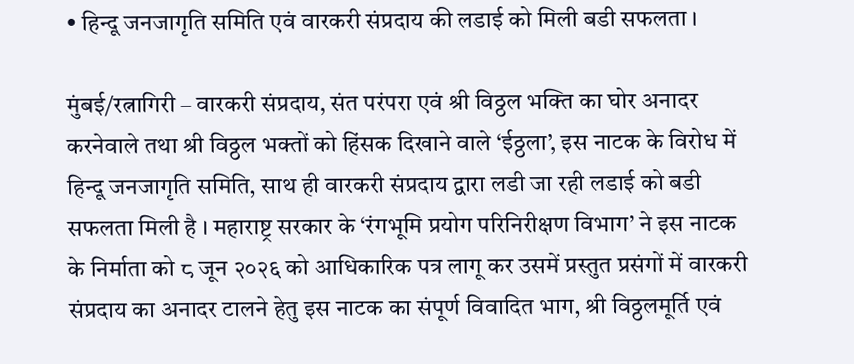• हिन्दू जनजागृति समिति एवं वारकरी संप्रदाय की लडाई को मिली बडी सफलता ।

मुंबई/रत्नागिरी – वारकरी संप्रदाय, संत परंपरा एवं श्री विठ्ठल भक्ति का घोर अनादर करनेवाले तथा श्री विठ्ठल भक्तों को हिंसक दिखाने वाले ‘ईठ्ठला’, इस नाटक के विरोध में हिन्दू जनजागृति समिति, साथ ही वारकरी संप्रदाय द्वारा लडी जा रही लडाई को बडी सफलता मिली है । महाराष्ट्र सरकार के ‘रंगभूमि प्रयोग परिनिरीक्षण विभाग’ ने इस नाटक के निर्माता को ८ जून २०२६ को आधिकारिक पत्र लागू कर उसमें प्रस्तुत प्रसंगों में वारकरी संप्रदाय का अनादर टालने हेतु इस नाटक का संपूर्ण विवादित भाग, श्री विठ्ठलमूर्ति एवं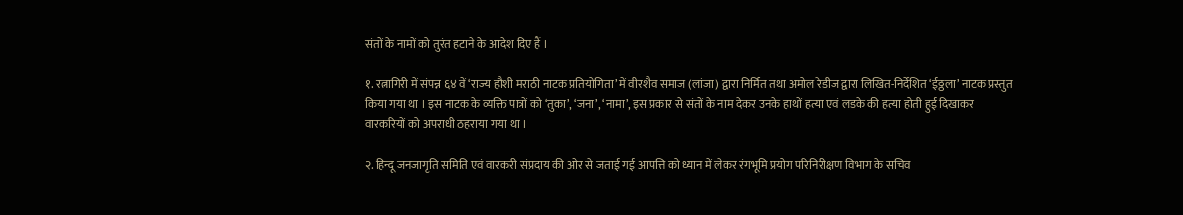संतों के नामों को तुरंत हटाने के आदेश दिए हैं ।

१. रत्नागिरी में संपन्न ६४ वें ‘राज्य हौशी मराठी नाटक प्रतियोगिता’ में वीरशैव समाज (लांजा) द्वारा निर्मित तथा अमोल रेडीज द्वारा लिखित-निर्देशित ‘ईठ्ठला’ नाटक प्रस्तुत किया गया था । इस नाटक के व्यक्ति पात्रों को ‘तुका’, ‘जना’, ‘नामा’, इस प्रकार से संतों के नाम देकर उनके हाथों हत्या एवं लडके की हत्या होती हुई दिखाकर वारकरियों को अपराधी ठहराया गया था ।

२. हिन्दू जनजागृति समिति एवं वारकरी संप्रदाय की ओर से जताई गई आपत्ति को ध्यान में लेकर रंगभूमि प्रयोग परिनिरीक्षण विभाग के सचिव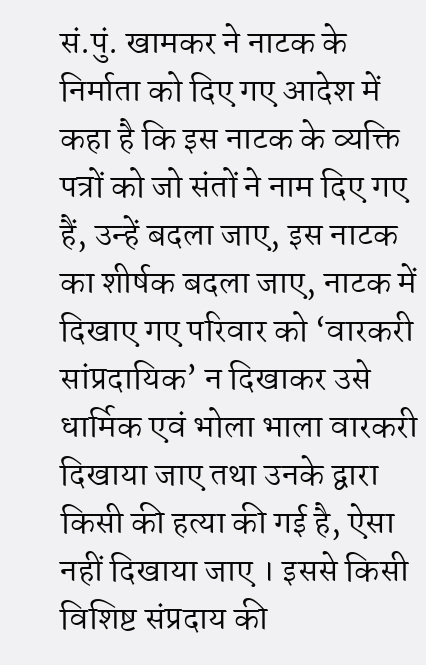सं.पुं. खामकर ने नाटक के निर्माता को दिए गए आदेश में कहा है कि इस नाटक के व्यक्ति पत्रों को जो संतों ने नाम दिए गए हैं, उन्हें बदला जाए, इस नाटक का शीर्षक बदला जाए, नाटक में दिखाए गए परिवार को ‘वारकरी सांप्रदायिक’ न दिखाकर उसे धार्मिक एवं भोला भाला वारकरी दिखाया जाए तथा उनके द्वारा किसी की हत्या की गई है, ऐसा नहीं दिखाया जाए । इससे किसी विशिष्ट संप्रदाय की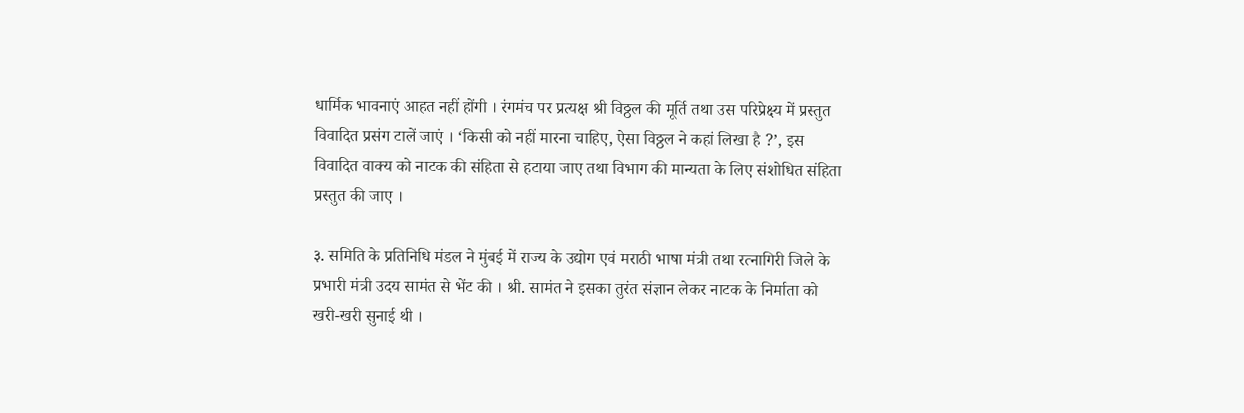धार्मिक भावनाएं आहत नहीं होंगी । रंगमंच पर प्रत्यक्ष श्री विठ्ठल की मूर्ति तथा उस परिप्रेक्ष्य में प्रस्तुत विवादित प्रसंग टालें जाएं । ‘किसी को नहीं मारना चाहिए, ऐसा विठ्ठल ने कहां लिखा है ?’, इस विवादित वाक्य को नाटक की संहिता से हटाया जाए तथा विभाग की मान्यता के लिए संशोधित संहिता प्रस्तुत की जाए ।

३. समिति के प्रतिनिधि मंडल ने मुंबई में राज्य के उद्योग एवं मराठी भाषा मंत्री तथा रत्नागिरी जिले के प्रभारी मंत्री उदय सामंत से भेंट की । श्री. सामंत ने इसका तुरंत संज्ञान लेकर नाटक के निर्माता को खरी-खरी सुनाई थी ।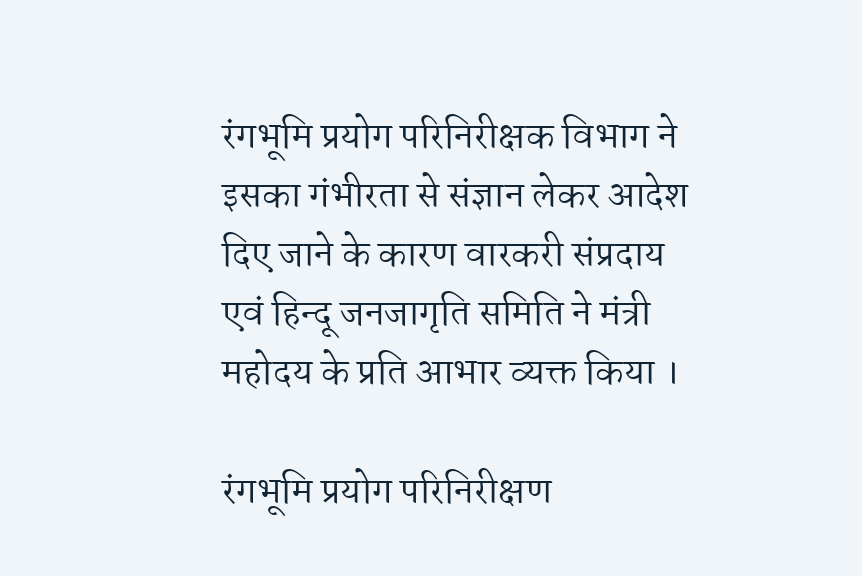रंगभूमि प्रयोग परिनिरीक्षक विभाग ने इसका गंभीरता से संज्ञान लेकर आदेश दिए जाने के कारण वारकरी संप्रदाय एवं हिन्दू जनजागृति समिति ने मंत्री महोदय के प्रति आभार व्यक्त किया ।

रंगभूमि प्रयोग परिनिरीक्षण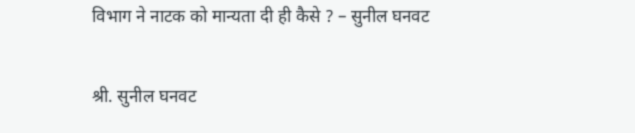विभाग ने नाटक को मान्यता दी ही कैसे ? – सुनील घनवट

श्री. सुनील घनवट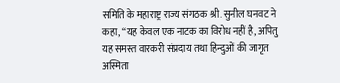समिति के महाराष्ट्र राज्य संगठक श्री. सुनील घनवट ने कहा, ‘‘यह केवल एक नाटक का विरोध नहीं है, अपितु यह समस्त वारकरी संप्रदाय तथा हिन्दुओं की जागृत अस्मिता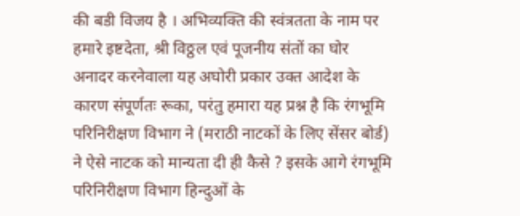की बडी विजय है । अभिव्यक्ति की स्वंत्रतता के नाम पर हमारे इष्टदेता, श्री विठ्ठल एवं पूजनीय संतों का घोर अनादर करनेवाला यह अघोरी प्रकार उक्त आदेश के कारण संपूर्णतः रूका, परंतु हमारा यह प्रश्न है कि रंगभूमि परिनिरीक्षण विभाग ने (मराठी नाटकों के लिए सेंसर बोर्ड) ने ऐसे नाटक को मान्यता दी ही कैसे ? इसके आगे रंगभूमि परिनिरीक्षण विभाग हिन्दुओं के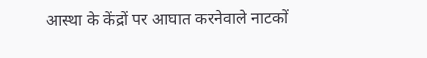आस्था के केंद्रों पर आघात करनेवाले नाटकों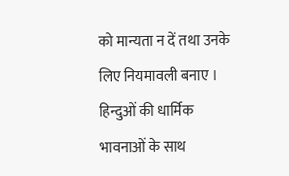को मान्यता न दें तथा उनके लिए नियमावली बनाए । हिन्दुओं की धार्मिक भावनाओं के साथ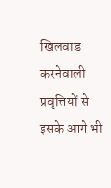खिलवाड करनेवाली प्रवृत्तियों से इसके आगे भी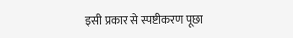इसी प्रकार से स्पष्टीकरण पूछा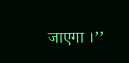जाएगा ।’’